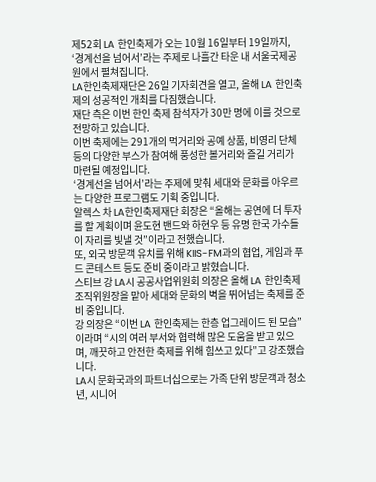제52회 LA 한인축제가 오는 10월 16일부터 19일까지, ‘경계선을 넘어서’라는 주제로 나흘간 타운 내 서울국제공원에서 펼쳐집니다.
LA한인축제재단은 26일 기자회견을 열고, 올해 LA 한인축제의 성공적인 개최를 다짐했습니다.
재단 측은 이번 한인 축제 참석자가 30만 명에 이를 것으로 전망하고 있습니다.
이번 축제에는 291개의 먹거리와 공예 상품, 비영리 단체등의 다양한 부스가 참여해 풍성한 볼거리와 즐길 거리가 마련될 예정입니다.
‘경계선을 넘어서’라는 주제에 맞춰 세대와 문화를 아우르는 다양한 프로그램도 기획 중입니다.
알렉스 차 LA한인축제재단 회장은 “올해는 공연에 더 투자를 할 계획이며 윤도현 밴드와 하현우 등 유명 한국 가수들이 자리를 빛낼 것”이라고 전했습니다.
또, 외국 방문객 유치를 위해 KIIS-FM과의 협업, 게임과 푸드 콘테스트 등도 준비 중이라고 밝혔습니다.
스티브 강 LA시 공공사업위원회 의장은 올해 LA 한인축제 조직위원장을 맡아 세대와 문화의 벽을 뛰어넘는 축제를 준비 중입니다.
강 의장은 “이번 LA 한인축제는 한층 업그레이드 된 모습”이라며 “시의 여러 부서와 협력해 많은 도움을 받고 있으며, 깨끗하고 안전한 축제를 위해 힘쓰고 있다”고 강조했습니다.
LA시 문화국과의 파트너십으로는 가족 단위 방문객과 청소년, 시니어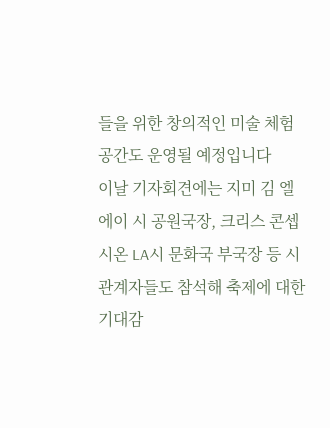들을 위한 창의적인 미술 체험 공간도 운영될 예정입니다
이날 기자회견에는 지미 김 엘에이 시 공원국장, 크리스 콘셉시온 LA시 문화국 부국장 등 시 관계자들도 참석해 축제에 대한 기대감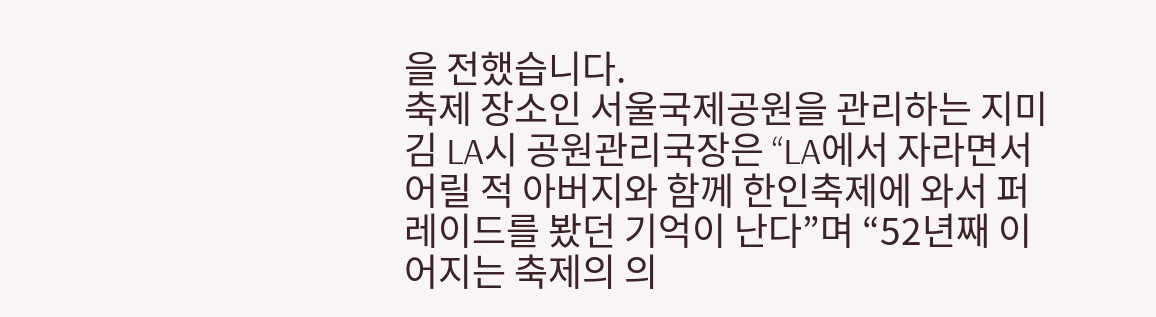을 전했습니다.
축제 장소인 서울국제공원을 관리하는 지미 김 LA시 공원관리국장은 “LA에서 자라면서 어릴 적 아버지와 함께 한인축제에 와서 퍼레이드를 봤던 기억이 난다”며 “52년째 이어지는 축제의 의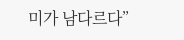미가 남다르다”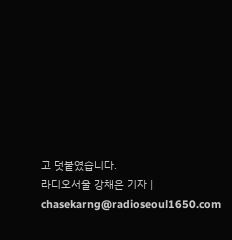고 덧붙였습니다.
라디오서울 강채은 기자 | chasekarng@radioseoul1650.com